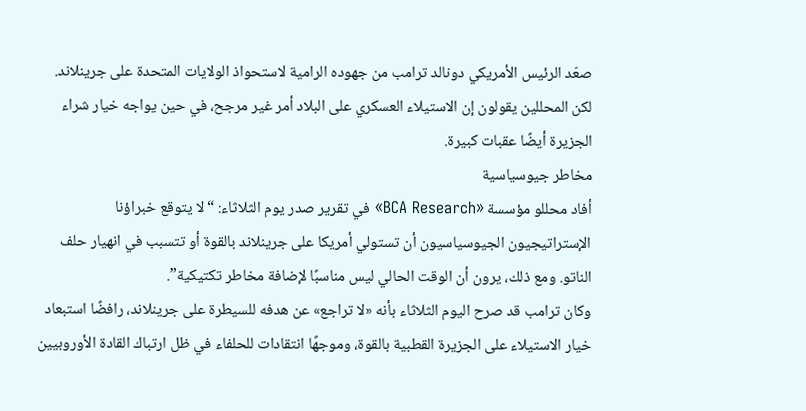صعّد الرئيس الأمريكي دونالد ترامب من جهوده الرامية لاستحواذ الولايات المتحدة على جرينلاند. لكن المحللين يقولون إن الاستيلاء العسكري على البلاد أمر غير مرجح، في حين يواجه خيار شراء الجزيرة أيضًا عقبات كبيرة.
مخاطر جيوسياسية
أفاد محللو مؤسسة «BCA Research» في تقرير صدر يوم الثلاثاء: “لا يتوقع خبراؤنا الإستراتيجيون الجيوسياسيون أن تستولي أمريكا على جرينلاند بالقوة أو تتسبب في انهيار حلف الناتو. ومع ذلك، يرون أن الوقت الحالي ليس مناسبًا لإضافة مخاطر تكتيكية”.
وكان ترامب قد صرح اليوم الثلاثاء بأنه «لا تراجع» عن هدفه للسيطرة على جرينلاند، رافضًا استبعاد خيار الاستيلاء على الجزيرة القطبية بالقوة، وموجهًا انتقادات للحلفاء في ظل ارتباك القادة الأوروبيين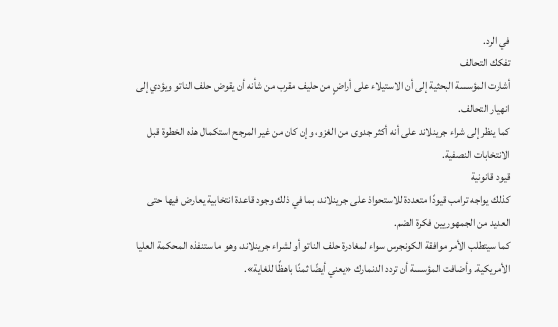في الرد.
تفكك التحالف
أشارت المؤسسة البحثية إلى أن الاستيلاء على أراضٍ من حليف مقرب من شأنه أن يقوض حلف الناتو ويؤدي إلى انهيار التحالف.
كما ينظر إلى شراء جرينلاند على أنه أكثر جدوى من الغزو، وإن كان من غير المرجح استكمال هذه الخطوة قبل الانتخابات النصفية.
قيود قانونية
كذلك يواجه ترامب قيودًا متعددة للاستحواذ على جرينلاند، بما في ذلك وجود قاعدة انتخابية يعارض فيها حتى العديد من الجمهوريين فكرة الضم.
كما سيتطلب الأمر موافقة الكونجرس سواء لمغادرة حلف الناتو أو لشراء جرينلاند، وهو ما ستنفذه المحكمة العليا الأمريكية. وأضافت المؤسسة أن تردد الدنمارك «يعني أيضًا ثمنًا باهظًا للغاية».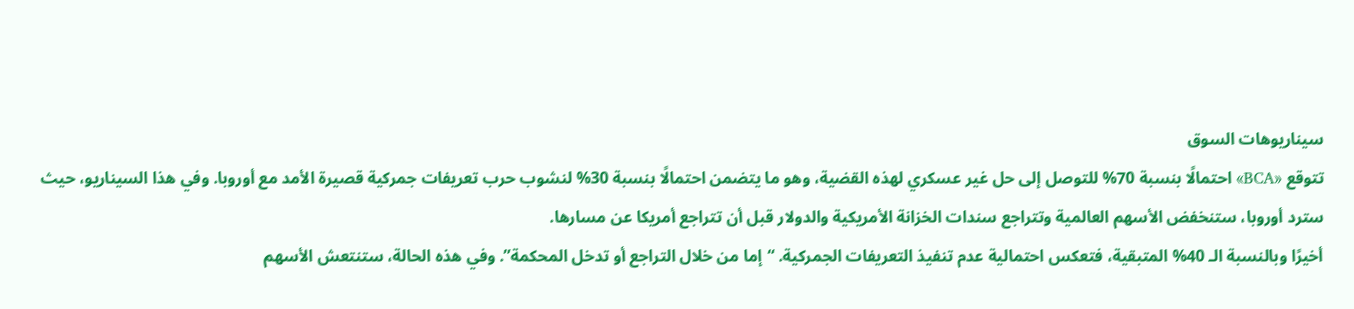سيناريوهات السوق
تتوقع «BCA» احتمالًا بنسبة 70% للتوصل إلى حل غير عسكري لهذه القضية، وهو ما يتضمن احتمالًا بنسبة 30% لنشوب حرب تعريفات جمركية قصيرة الأمد مع أوروبا. وفي هذا السيناريو، حيث سترد أوروبا، ستنخفض الأسهم العالمية وتتراجع سندات الخزانة الأمريكية والدولار قبل أن تتراجع أمريكا عن مسارها.
أخيرًا وبالنسبة الـ 40% المتبقية، فتعكس احتمالية عدم تنفيذ التعريفات الجمركية. “إما من خلال التراجع أو تدخل المحكمة”. وفي هذه الحالة، ستنتعش الأسهم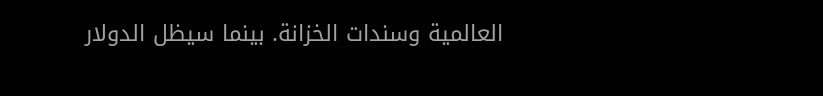العالمية وسندات الخزانة. بينما سيظل الدولار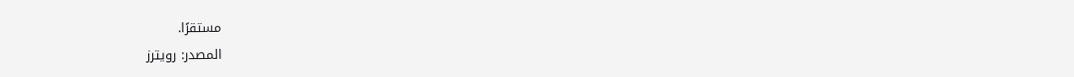مستقرًا.
المصدر: رويترز